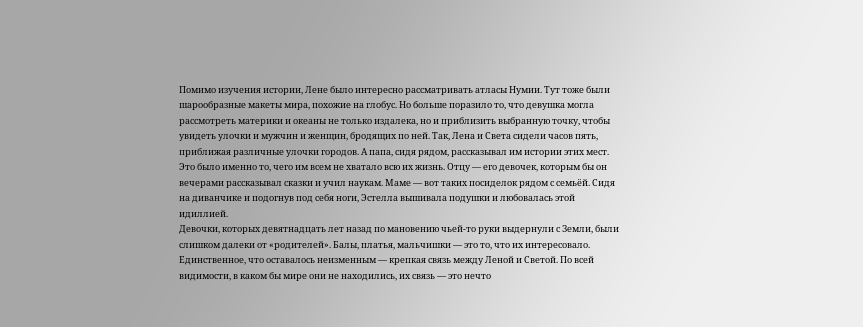Помимо изучения истории, Лене было интересно рассматривать атласы Нумии. Тут тоже были шарообразные макеты мира, похожие на глобус. Но больше поразило то, что девушка могла рассмотреть материки и океаны не только издалека, но и приблизить выбранную точку, чтобы увидеть улочки и мужчин и женщин, бродящих по ней. Так, Лена и Света сидели часов пять, приближая различные улочки городов. А папа, сидя рядом, рассказывал им истории этих мест. Это было именно то, чего им всем не хватало всю их жизнь. Отцу — его девочек, которым бы он вечерами рассказывал сказки и учил наукам. Маме — вот таких посиделок рядом с семьёй. Сидя на диванчике и подогнув под себя ноги, Эстелла вышивала подушки и любовалась этой идиллией.
Девочки, которых девятнадцать лет назад по мановению чьей-то руки выдернули с Земли, были слишком далеки от «родителей». Балы, платья, мальчишки — это то, что их интересовало. Единственное, что оставалось неизменным — крепкая связь между Леной и Светой. По всей видимости, в каком бы мире они не находились, их связь — это нечто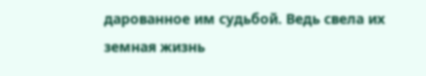дарованное им судьбой. Ведь свела их земная жизнь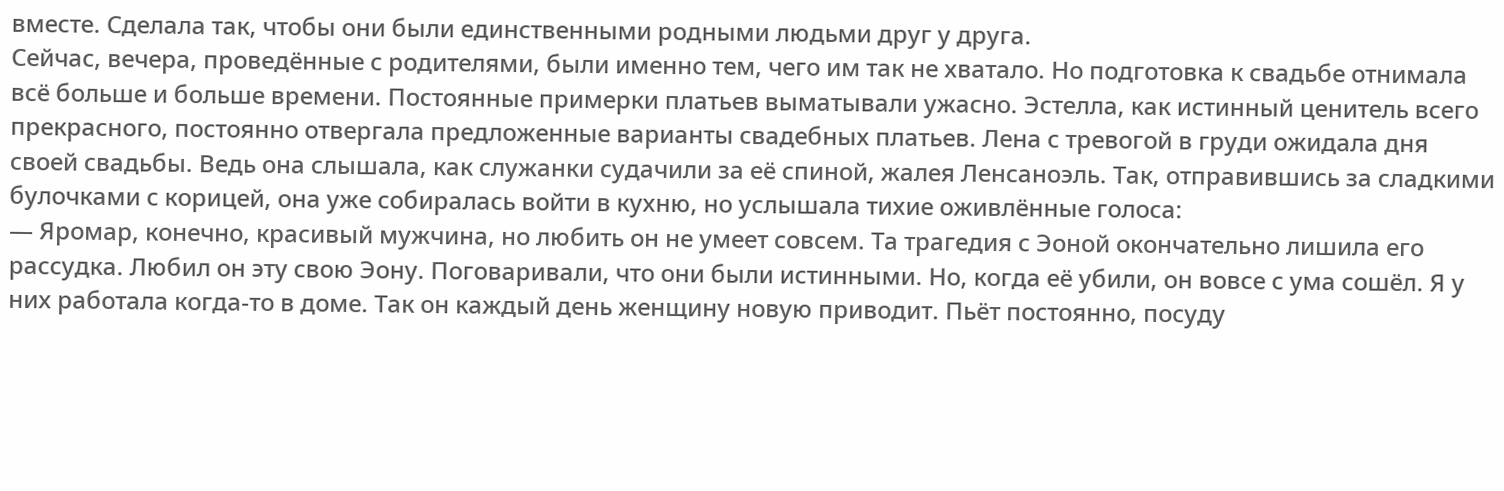вместе. Сделала так, чтобы они были единственными родными людьми друг у друга.
Сейчас, вечера, проведённые с родителями, были именно тем, чего им так не хватало. Но подготовка к свадьбе отнимала всё больше и больше времени. Постоянные примерки платьев выматывали ужасно. Эстелла, как истинный ценитель всего прекрасного, постоянно отвергала предложенные варианты свадебных платьев. Лена с тревогой в груди ожидала дня своей свадьбы. Ведь она слышала, как служанки судачили за её спиной, жалея Ленсаноэль. Так, отправившись за сладкими булочками с корицей, она уже собиралась войти в кухню, но услышала тихие оживлённые голоса:
— Яромар, конечно, красивый мужчина, но любить он не умеет совсем. Та трагедия с Эоной окончательно лишила его рассудка. Любил он эту свою Эону. Поговаривали, что они были истинными. Но, когда её убили, он вовсе с ума сошёл. Я у них работала когда-то в доме. Так он каждый день женщину новую приводит. Пьёт постоянно, посуду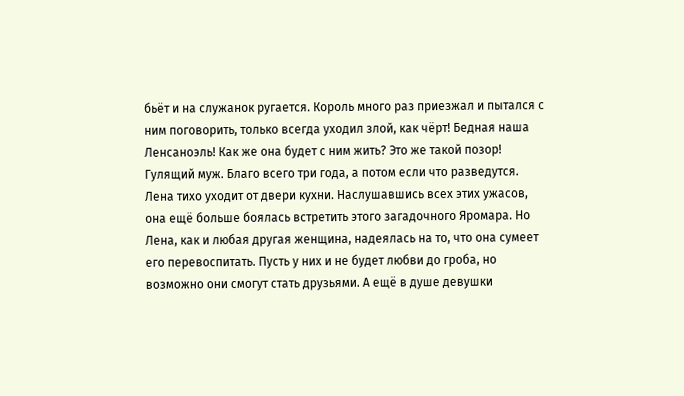бьёт и на служанок ругается. Король много раз приезжал и пытался с ним поговорить, только всегда уходил злой, как чёрт! Бедная наша Ленсаноэль! Как же она будет с ним жить? Это же такой позор! Гулящий муж. Благо всего три года, а потом если что разведутся.
Лена тихо уходит от двери кухни. Наслушавшись всех этих ужасов, она ещё больше боялась встретить этого загадочного Яромара. Но Лена, как и любая другая женщина, надеялась на то, что она сумеет его перевоспитать. Пусть у них и не будет любви до гроба, но возможно они смогут стать друзьями. А ещё в душе девушки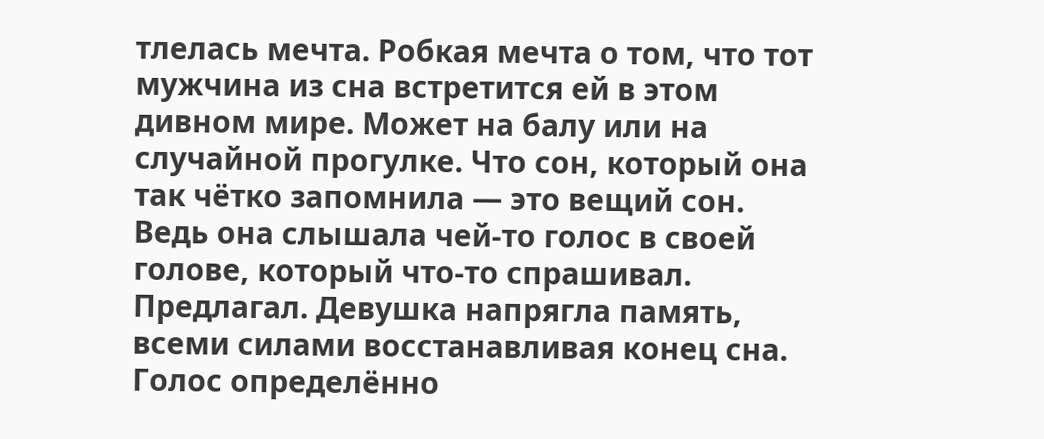тлелась мечта. Робкая мечта о том, что тот мужчина из сна встретится ей в этом дивном мире. Может на балу или на случайной прогулке. Что сон, который она так чётко запомнила — это вещий сон. Ведь она слышала чей-то голос в своей голове, который что-то спрашивал. Предлагал. Девушка напрягла память, всеми силами восстанавливая конец сна. Голос определённо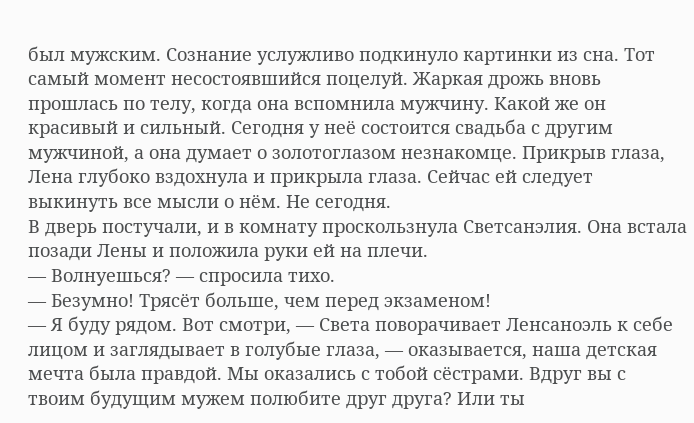был мужским. Сознание услужливо подкинуло картинки из сна. Тот самый момент несостоявшийся поцелуй. Жаркая дрожь вновь прошлась по телу, когда она вспомнила мужчину. Какой же он красивый и сильный. Сегодня у неё состоится свадьба с другим мужчиной, а она думает о золотоглазом незнакомце. Прикрыв глаза, Лена глубоко вздохнула и прикрыла глаза. Сейчас ей следует выкинуть все мысли о нём. Не сегодня.
В дверь постучали, и в комнату проскользнула Светсанэлия. Она встала позади Лены и положила руки ей на плечи.
— Волнуешься? — спросила тихо.
— Безумно! Трясёт больше, чем перед экзаменом!
— Я буду рядом. Вот смотри, — Света поворачивает Ленсаноэль к себе лицом и заглядывает в голубые глаза, — оказывается, наша детская мечта была правдой. Мы оказались с тобой сёстрами. Вдруг вы с твоим будущим мужем полюбите друг друга? Или ты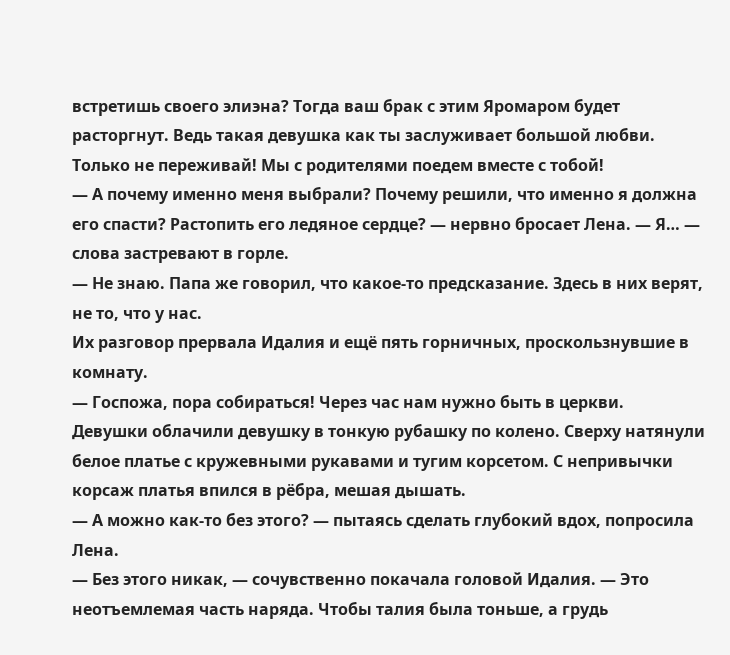встретишь своего элиэна? Тогда ваш брак с этим Яромаром будет расторгнут. Ведь такая девушка как ты заслуживает большой любви. Только не переживай! Мы с родителями поедем вместе с тобой!
— А почему именно меня выбрали? Почему решили, что именно я должна его спасти? Растопить его ледяное сердце? — нервно бросает Лена. — Я… — слова застревают в горле.
— Не знаю. Папа же говорил, что какое-то предсказание. Здесь в них верят, не то, что у нас.
Их разговор прервала Идалия и ещё пять горничных, проскользнувшие в комнату.
— Госпожа, пора собираться! Через час нам нужно быть в церкви.
Девушки облачили девушку в тонкую рубашку по колено. Сверху натянули белое платье с кружевными рукавами и тугим корсетом. С непривычки корсаж платья впился в рёбра, мешая дышать.
— А можно как-то без этого? — пытаясь сделать глубокий вдох, попросила Лена.
— Без этого никак, — сочувственно покачала головой Идалия. — Это неотъемлемая часть наряда. Чтобы талия была тоньше, а грудь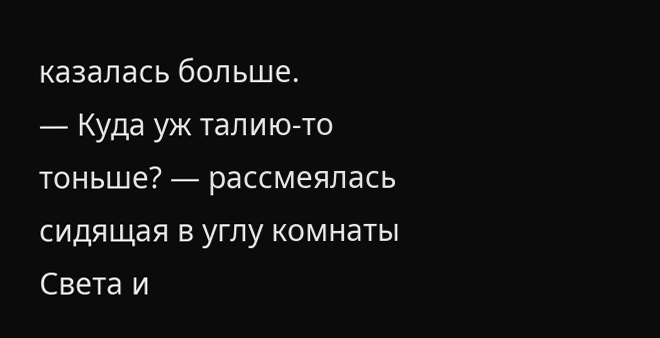казалась больше.
— Куда уж талию-то тоньше? — рассмеялась сидящая в углу комнаты Света и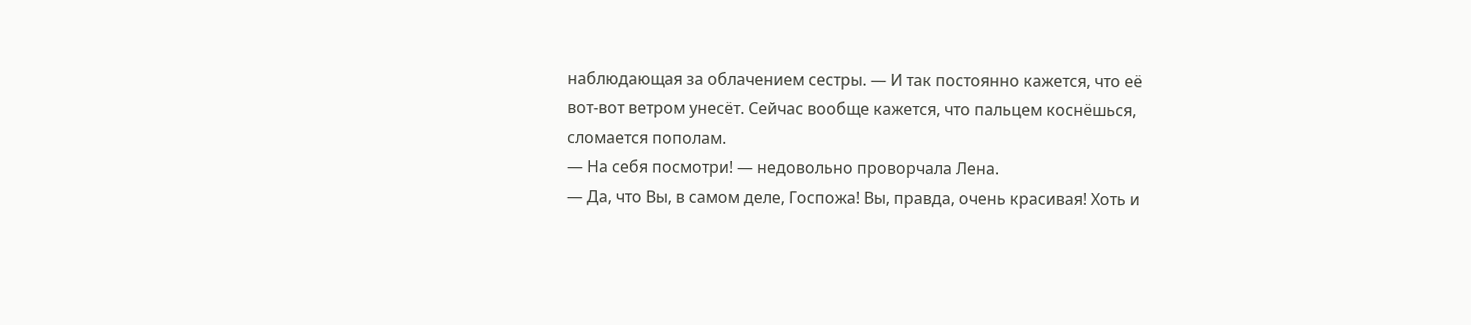наблюдающая за облачением сестры. — И так постоянно кажется, что её вот-вот ветром унесёт. Сейчас вообще кажется, что пальцем коснёшься, сломается пополам.
— На себя посмотри! — недовольно проворчала Лена.
— Да, что Вы, в самом деле, Госпожа! Вы, правда, очень красивая! Хоть и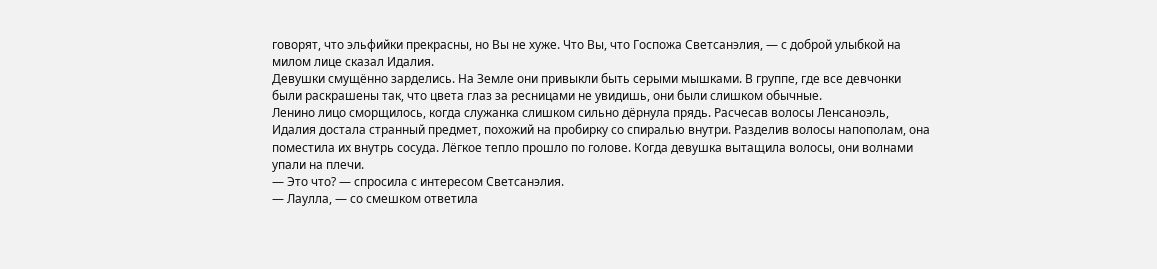говорят, что эльфийки прекрасны, но Вы не хуже. Что Вы, что Госпожа Светсанэлия, — с доброй улыбкой на милом лице сказал Идалия.
Девушки смущённо зарделись. На Земле они привыкли быть серыми мышками. В группе, где все девчонки были раскрашены так, что цвета глаз за ресницами не увидишь, они были слишком обычные.
Ленино лицо сморщилось, когда служанка слишком сильно дёрнула прядь. Расчесав волосы Ленсаноэль, Идалия достала странный предмет, похожий на пробирку со спиралью внутри. Разделив волосы напополам, она поместила их внутрь сосуда. Лёгкое тепло прошло по голове. Когда девушка вытащила волосы, они волнами упали на плечи.
— Это что? — спросила с интересом Светсанэлия.
— Лаулла, — со смешком ответила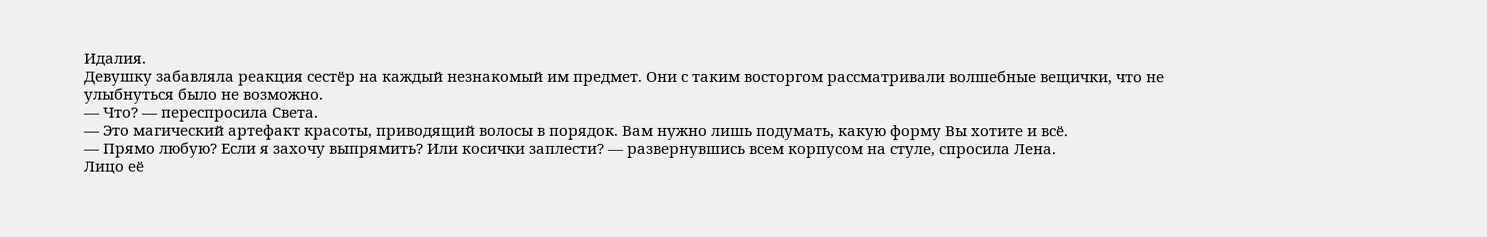Идалия.
Девушку забавляла реакция сестёр на каждый незнакомый им предмет. Они с таким восторгом рассматривали волшебные вещички, что не улыбнуться было не возможно.
— Что? — переспросила Света.
— Это магический артефакт красоты, приводящий волосы в порядок. Вам нужно лишь подумать, какую форму Вы хотите и всё.
— Прямо любую? Если я захочу выпрямить? Или косички заплести? — развернувшись всем корпусом на стуле, спросила Лена.
Лицо её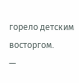горело детским восторгом.
—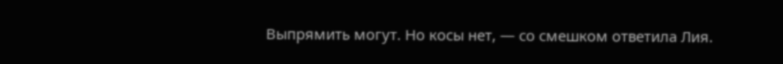Выпрямить могут. Но косы нет, — со смешком ответила Лия.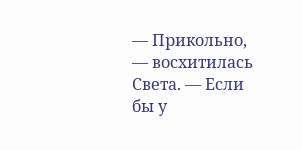— Прикольно, — восхитилась Света. — Если бы у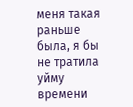меня такая раньше была, я бы не тратила уйму времени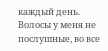каждый день. Волосы у меня не послушные, во все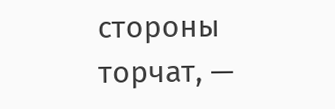стороны торчат, —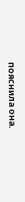пояснила она.